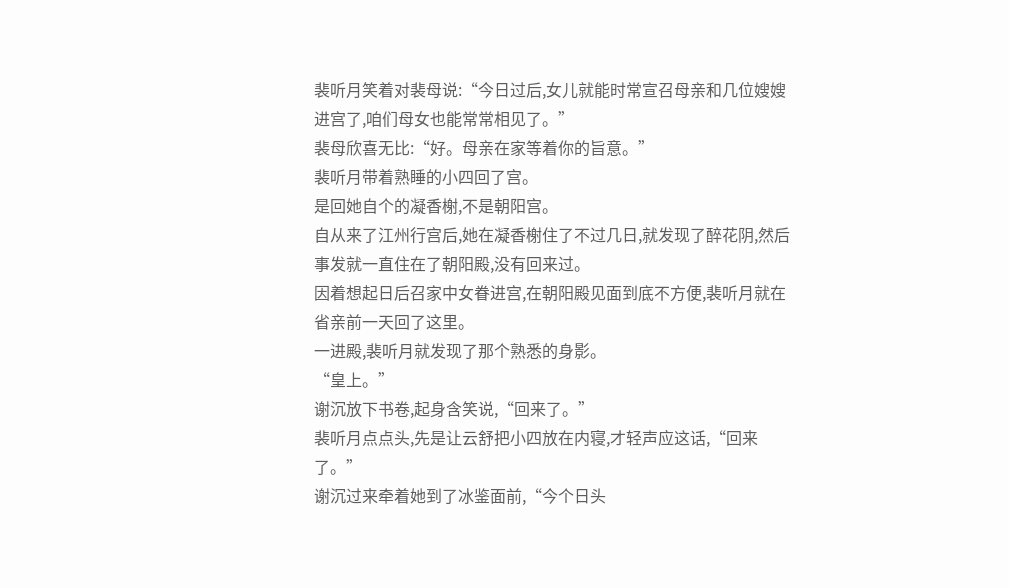裴听月笑着对裴母说:“今日过后,女儿就能时常宣召母亲和几位嫂嫂进宫了,咱们母女也能常常相见了。”
裴母欣喜无比:“好。母亲在家等着你的旨意。”
裴听月带着熟睡的小四回了宫。
是回她自个的凝香榭,不是朝阳宫。
自从来了江州行宫后,她在凝香榭住了不过几日,就发现了醉花阴,然后事发就一直住在了朝阳殿,没有回来过。
因着想起日后召家中女眷进宫,在朝阳殿见面到底不方便,裴听月就在省亲前一天回了这里。
一进殿,裴听月就发现了那个熟悉的身影。
“皇上。”
谢沉放下书卷,起身含笑说,“回来了。”
裴听月点点头,先是让云舒把小四放在内寝,才轻声应这话,“回来了。”
谢沉过来牵着她到了冰鉴面前,“今个日头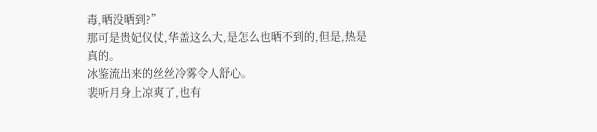毒,晒没晒到?”
那可是贵妃仪仗,华盖这么大,是怎么也晒不到的,但是,热是真的。
冰鉴流出来的丝丝冷雾令人舒心。
裴听月身上凉爽了,也有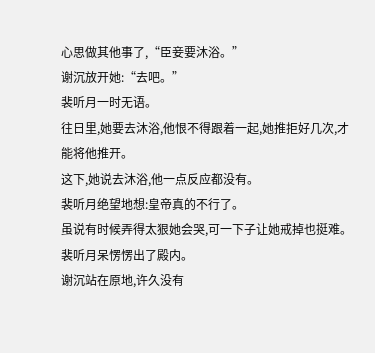心思做其他事了,“臣妾要沐浴。”
谢沉放开她:“去吧。”
裴听月一时无语。
往日里,她要去沐浴,他恨不得跟着一起,她推拒好几次,才能将他推开。
这下,她说去沐浴,他一点反应都没有。
裴听月绝望地想:皇帝真的不行了。
虽说有时候弄得太狠她会哭,可一下子让她戒掉也挺难。
裴听月呆愣愣出了殿内。
谢沉站在原地,许久没有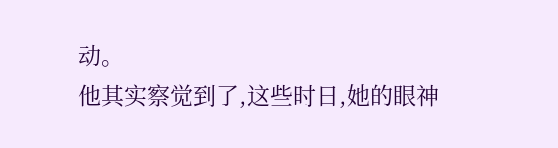动。
他其实察觉到了,这些时日,她的眼神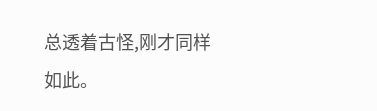总透着古怪,刚才同样如此。